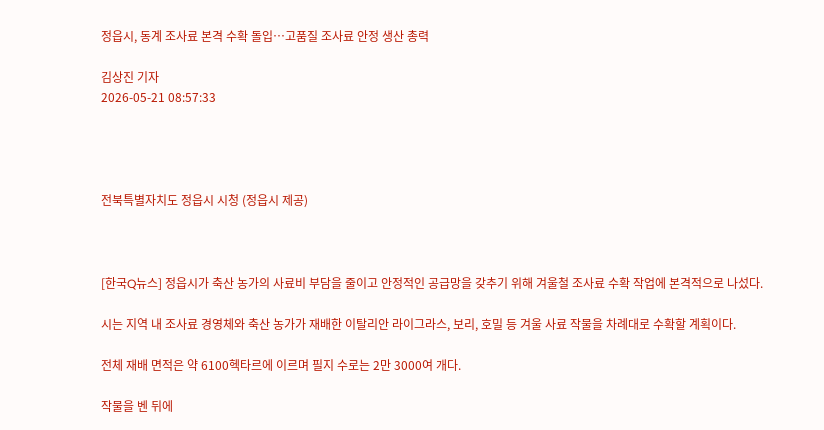정읍시, 동계 조사료 본격 수확 돌입…고품질 조사료 안정 생산 총력

김상진 기자
2026-05-21 08:57:33




전북특별자치도 정읍시 시청 (정읍시 제공)



[한국Q뉴스] 정읍시가 축산 농가의 사료비 부담을 줄이고 안정적인 공급망을 갖추기 위해 겨울철 조사료 수확 작업에 본격적으로 나섰다.

시는 지역 내 조사료 경영체와 축산 농가가 재배한 이탈리안 라이그라스, 보리, 호밀 등 겨울 사료 작물을 차례대로 수확할 계획이다.

전체 재배 면적은 약 6100헥타르에 이르며 필지 수로는 2만 3000여 개다.

작물을 벤 뒤에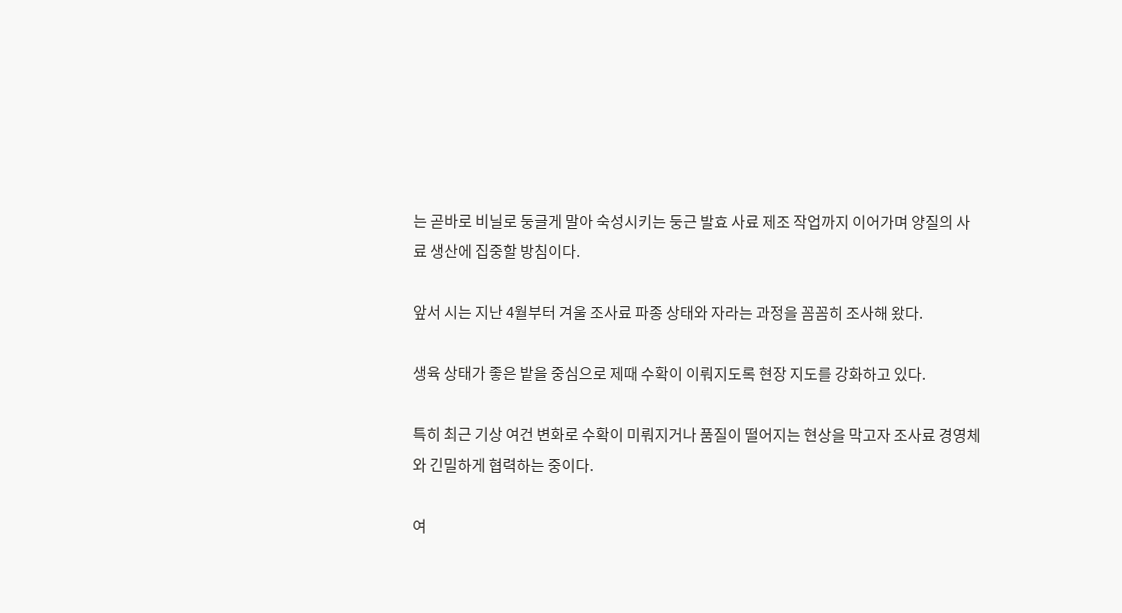는 곧바로 비닐로 둥글게 말아 숙성시키는 둥근 발효 사료 제조 작업까지 이어가며 양질의 사료 생산에 집중할 방침이다.

앞서 시는 지난 4월부터 겨울 조사료 파종 상태와 자라는 과정을 꼼꼼히 조사해 왔다.

생육 상태가 좋은 밭을 중심으로 제때 수확이 이뤄지도록 현장 지도를 강화하고 있다.

특히 최근 기상 여건 변화로 수확이 미뤄지거나 품질이 떨어지는 현상을 막고자 조사료 경영체와 긴밀하게 협력하는 중이다.

여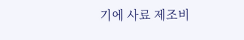기에 사료 제조비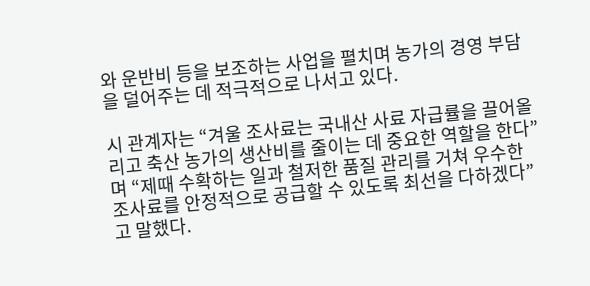와 운반비 등을 보조하는 사업을 펼치며 농가의 경영 부담을 덜어주는 데 적극적으로 나서고 있다.

시 관계자는 “겨울 조사료는 국내산 사료 자급률을 끌어올리고 축산 농가의 생산비를 줄이는 데 중요한 역할을 한다”며 “제때 수확하는 일과 철저한 품질 관리를 거쳐 우수한 조사료를 안정적으로 공급할 수 있도록 최선을 다하겠다”고 말했다.